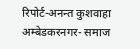रिपोर्ट-अनन्त कुशवाहा
अम्बेडकरनगर- समाज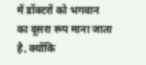में डॉक्टरों को भगवान का दूसरा रूप माना जाता है, क्योंकि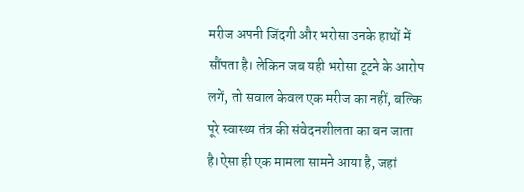मरीज अपनी जिंदगी और भरोसा उनके हाथों में सौंपता है। लेकिन जब यही भरोसा टूटने के आरोप लगें, तो सवाल केवल एक मरीज का नहीं, बल्कि पूरे स्वास्थ्य तंत्र की संवेदनशीलता का बन जाता है।ऐसा ही एक मामला सामने आया है, जहां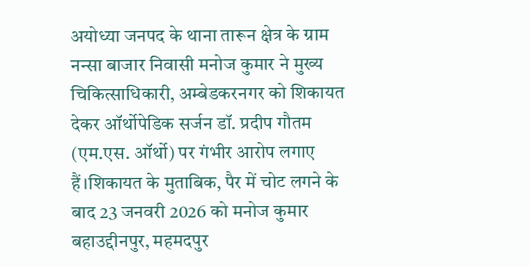अयोध्या जनपद के थाना तारून क्षेत्र के ग्राम नन्सा बाजार निवासी मनोज कुमार ने मुख्य चिकित्साधिकारी, अम्बेडकरनगर को शिकायत देकर ऑर्थोपेडिक सर्जन डॉ. प्रदीप गौतम (एम.एस. ऑर्थो) पर गंभीर आरोप लगाए हैं।शिकायत के मुताबिक, पैर में चोट लगने के बाद 23 जनवरी 2026 को मनोज कुमार बहाउद्दीनपुर, महमदपुर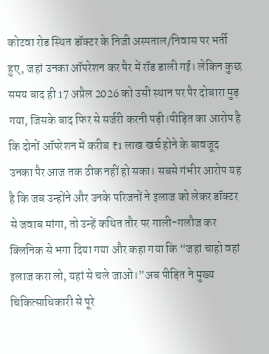कोटवा रोड स्थित डॉक्टर के निजी अस्पताल/निवास पर भर्ती हुए, जहां उनका ऑपरेशन कर पैर में रॉड डाली गई। लेकिन कुछ समय बाद ही 17 अप्रैल 2026 को उसी स्थान पर पैर दोबारा मुड़ गया, जिसके बाद फिर से सर्जरी करनी पड़ी।पीड़ित का आरोप है कि दोनों ऑपरेशन में करीब ₹1 लाख खर्च होने के बावजूद उनका पैर आज तक ठीक नहीं हो सका। सबसे गंभीर आरोप यह है कि जब उन्होंने और उनके परिजनों ने इलाज को लेकर डॉक्टर से जवाब मांगा, तो उन्हें कथित तौर पर गाली-गलौज कर क्लिनिक से भगा दिया गया और कहा गया कि “जहां चाहो वहां इलाज करा लो, यहां से चले जाओ।”अब पीड़ित ने मुख्य चिकित्साधिकारी से पूरे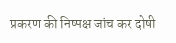प्रकरण की निष्पक्ष जांच कर दोषी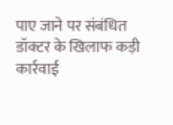पाए जाने पर संबंधित डॉक्टर के खिलाफ कड़ी कार्रवाई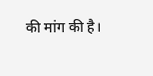की मांग की है।